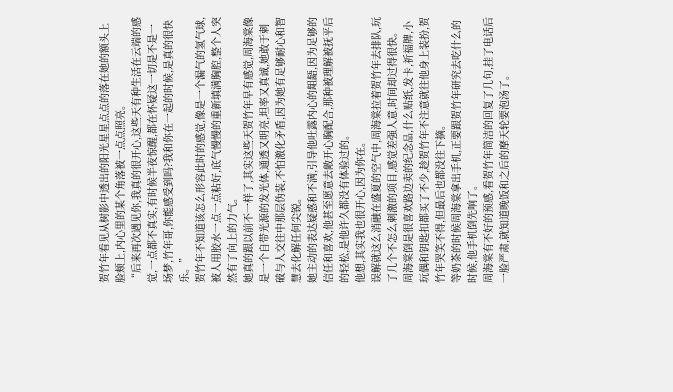贺竹年看见从树影中透出的阳光星星点点的落在她的额头上脸颊上,内心里的某个角落被一点点照亮。
“后来再次遇见你,我真的很开心,这些天有种生活在云端的感觉,一点都不真实,有时候半夜惊醒,都在怀疑这一切是不是一场梦,竹年哥,你能感受到吗?我和你在一起的时候,是真的很快乐。”
贺竹年不知道该怎么形容此时的感觉,像是一个漏气的氢气球,被人用胶水一点一点粘好,底气慢慢的重新填满胸腔,整个人突然有了向上的力气。
她真的跟以前不一样了,其实这些天贺竹年早有感觉,周海棠像是一个自带光源的发光体,通透又明亮,坦率又真诚,她敢于刺破与人交往中那层伪装,不怕激化矛盾,因为她有足够耐心和智慧去化解任何尖锐。
她主动的表达疑惑和不满,引导他吐露内心的龃龉,因为足够的信任和喜欢,他甚至愿意去敞开心胸配合,那种被理解被抚平后的轻松,是他许久都没有体验过的。
他想,其实我也很开心,因为你在。
误解就这么消融在盛夏的空气中,周海棠拉着贺竹年去排队,玩了几个不怎么刺激的项目,感觉差强人意,时间却过得很快。
周海棠倒是很喜欢路边卖的纪念品,什么贴纸,发卡,祈福牌,小玩偶和钥匙扣都买了不少,趁贺竹年不注意就往他身上装扮,贺竹年哭笑不得,但最后也都没往下摘。
等奶茶的时候周海棠拿出手机,正要跟贺竹年研究去吃什么的时候,他手机倒先响了。
周海棠有不好的预感,看贺竹年简洁的回复了几句,挂了电话后一脸严肃,就知道晚饭和之后的摩天轮要泡汤了。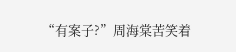“有案子?”周海棠苦笑着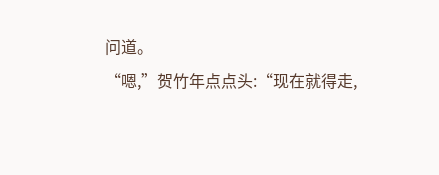问道。
“嗯,”贺竹年点点头:“现在就得走,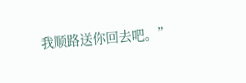我顺路送你回去吧。”